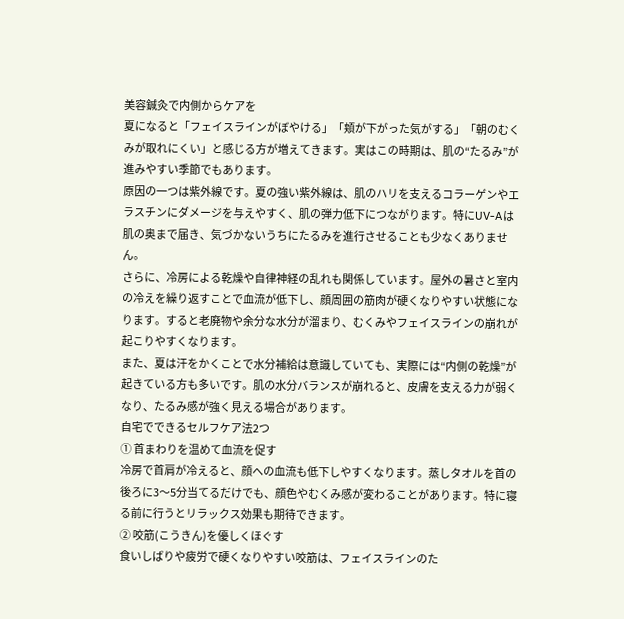美容鍼灸で内側からケアを
夏になると「フェイスラインがぼやける」「頬が下がった気がする」「朝のむくみが取れにくい」と感じる方が増えてきます。実はこの時期は、肌の“たるみ”が進みやすい季節でもあります。
原因の一つは紫外線です。夏の強い紫外線は、肌のハリを支えるコラーゲンやエラスチンにダメージを与えやすく、肌の弾力低下につながります。特にUV-Aは肌の奥まで届き、気づかないうちにたるみを進行させることも少なくありません。
さらに、冷房による乾燥や自律神経の乱れも関係しています。屋外の暑さと室内の冷えを繰り返すことで血流が低下し、顔周囲の筋肉が硬くなりやすい状態になります。すると老廃物や余分な水分が溜まり、むくみやフェイスラインの崩れが起こりやすくなります。
また、夏は汗をかくことで水分補給は意識していても、実際には“内側の乾燥”が起きている方も多いです。肌の水分バランスが崩れると、皮膚を支える力が弱くなり、たるみ感が強く見える場合があります。
自宅でできるセルフケア法2つ
① 首まわりを温めて血流を促す
冷房で首肩が冷えると、顔への血流も低下しやすくなります。蒸しタオルを首の後ろに3〜5分当てるだけでも、顔色やむくみ感が変わることがあります。特に寝る前に行うとリラックス効果も期待できます。
② 咬筋(こうきん)を優しくほぐす
食いしばりや疲労で硬くなりやすい咬筋は、フェイスラインのた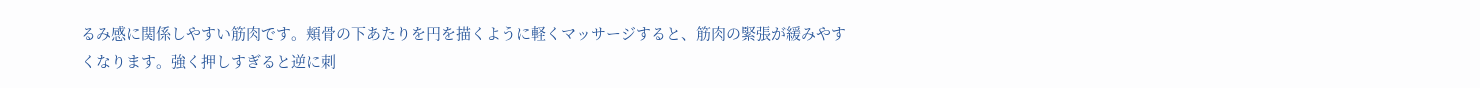るみ感に関係しやすい筋肉です。頬骨の下あたりを円を描くように軽くマッサージすると、筋肉の緊張が緩みやすくなります。強く押しすぎると逆に刺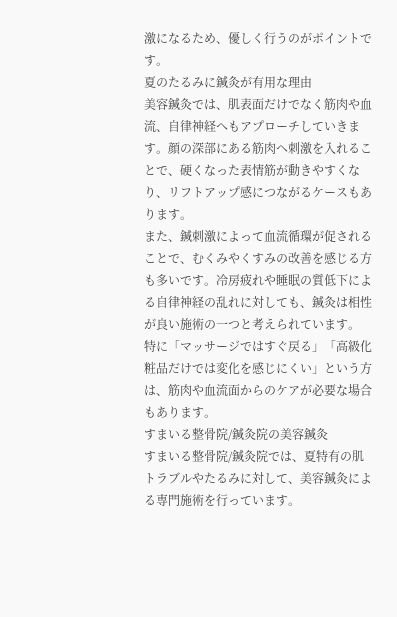激になるため、優しく行うのがポイントです。
夏のたるみに鍼灸が有用な理由
美容鍼灸では、肌表面だけでなく筋肉や血流、自律神経へもアプローチしていきます。顔の深部にある筋肉へ刺激を入れることで、硬くなった表情筋が動きやすくなり、リフトアップ感につながるケースもあります。
また、鍼刺激によって血流循環が促されることで、むくみやくすみの改善を感じる方も多いです。冷房疲れや睡眠の質低下による自律神経の乱れに対しても、鍼灸は相性が良い施術の一つと考えられています。
特に「マッサージではすぐ戻る」「高級化粧品だけでは変化を感じにくい」という方は、筋肉や血流面からのケアが必要な場合もあります。
すまいる整骨院/鍼灸院の美容鍼灸
すまいる整骨院/鍼灸院では、夏特有の肌トラブルやたるみに対して、美容鍼灸による専門施術を行っています。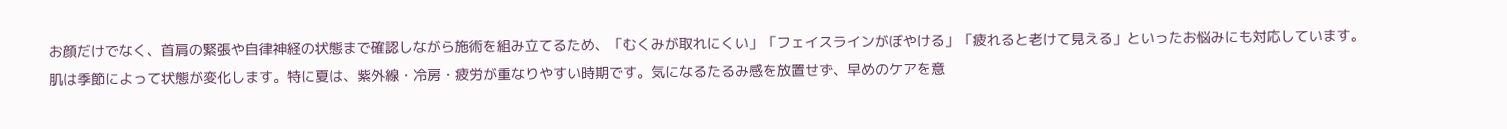お顔だけでなく、首肩の緊張や自律神経の状態まで確認しながら施術を組み立てるため、「むくみが取れにくい」「フェイスラインがぼやける」「疲れると老けて見える」といったお悩みにも対応しています。
肌は季節によって状態が変化します。特に夏は、紫外線・冷房・疲労が重なりやすい時期です。気になるたるみ感を放置せず、早めのケアを意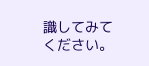識してみてください。